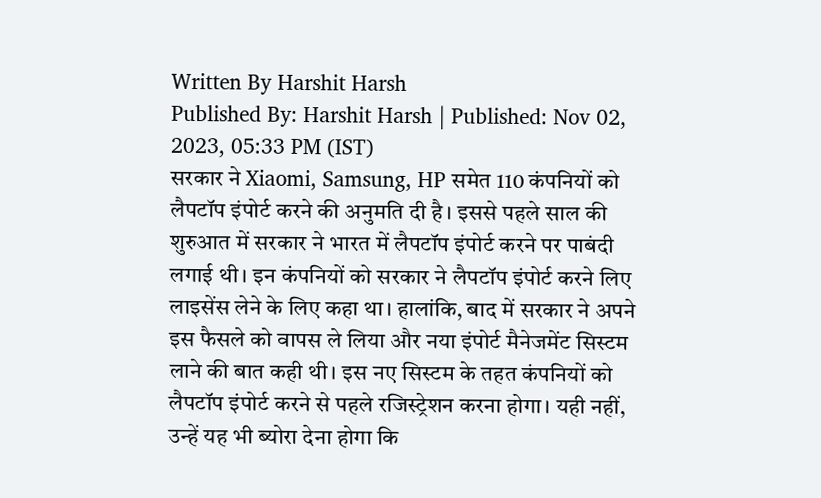Written By Harshit Harsh
Published By: Harshit Harsh | Published: Nov 02, 2023, 05:33 PM (IST)
सरकार ने Xiaomi, Samsung, HP समेत 110 कंपनियों को लैपटॉप इंपोर्ट करने की अनुमति दी है। इससे पहले साल की शुरुआत में सरकार ने भारत में लैपटॉप इंपोर्ट करने पर पाबंदी लगाई थी। इन कंपनियों को सरकार ने लैपटॉप इंपोर्ट करने लिए लाइसेंस लेने के लिए कहा था। हालांकि, बाद में सरकार ने अपने इस फैसले को वापस ले लिया और नया इंपोर्ट मैनेजमेंट सिस्टम लाने की बात कही थी। इस नए सिस्टम के तहत कंपनियों को लैपटॉप इंपोर्ट करने से पहले रजिस्ट्रेशन करना होगा। यही नहीं, उन्हें यह भी ब्योरा देना होगा कि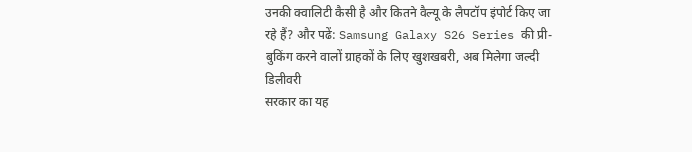उनकी क्वालिटी कैसी है और कितने वैल्यू के लैपटॉप इंपोर्ट किए जा रहे हैं? और पढें: Samsung Galaxy S26 Series की प्री-बुकिंग करने वालों ग्राहकों के लिए खुशखबरी, अब मिलेगा जल्दी डिलीवरी
सरकार का यह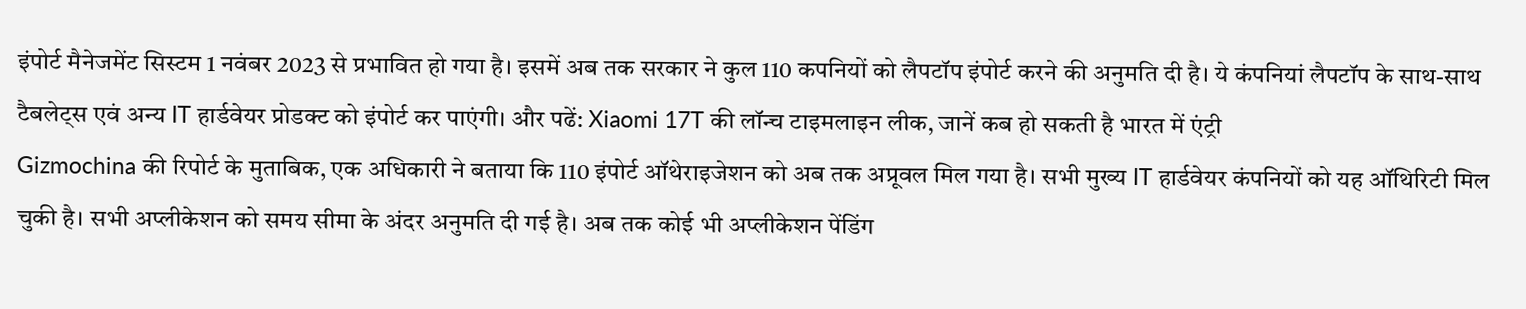इंपोर्ट मैनेजमेंट सिस्टम 1 नवंबर 2023 से प्रभावित हो गया है। इसमें अब तक सरकार ने कुल 110 कपनियों को लैपटॉप इंपोर्ट करने की अनुमति दी है। ये कंपनियां लैपटॉप के साथ-साथ टैबलेट्स एवं अन्य IT हार्डवेयर प्रोडक्ट को इंपोर्ट कर पाएंगी। और पढें: Xiaomi 17T की लॉन्च टाइमलाइन लीक, जानें कब हो सकती है भारत में एंट्री
Gizmochina की रिपोर्ट के मुताबिक, एक अधिकारी ने बताया कि 110 इंपोर्ट ऑथेराइजेशन को अब तक अप्रूवल मिल गया है। सभी मुख्य IT हार्डवेयर कंपनियों को यह ऑथिरिटी मिल चुकी है। सभी अप्लीकेशन को समय सीमा के अंदर अनुमति दी गई है। अब तक कोई भी अप्लीकेशन पेंडिंग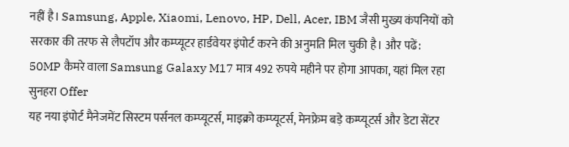नहीं है। Samsung, Apple, Xiaomi, Lenovo, HP, Dell, Acer, IBM जैसी मुख्य कंपनियों को सरकार की तरफ से लैपटॉप और कम्प्यूटर हार्डवेयर इंपोर्ट करने की अनुमति मिल चुकी है। और पढें: 50MP कैमरे वाला Samsung Galaxy M17 मात्र 492 रुपये महीने पर होगा आपका, यहां मिल रहा सुनहरा Offer
यह नया इंपोर्ट मैनेजमेंट सिस्टम पर्सनल कम्प्यूटर्स, माइक्रो कम्प्यूटर्स, मेनफ्रेम बड़े कम्प्यूटर्स और डेटा सेंटर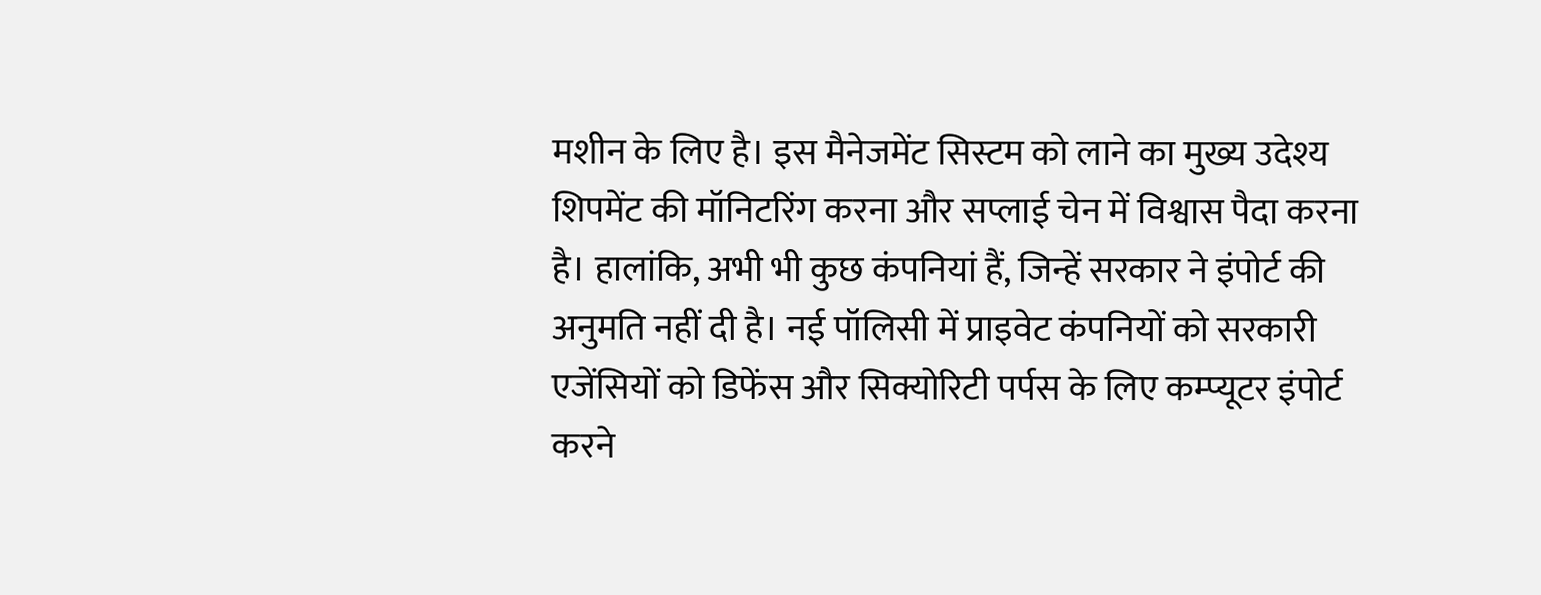मशीन के लिए है। इस मैनेजमेंट सिस्टम को लाने का मुख्य उदेश्य शिपमेंट की मॉनिटरिंग करना और सप्लाई चेन में विश्वास पैदा करना है। हालांकि, अभी भी कुछ कंपनियां हैं, जिन्हें सरकार ने इंपोर्ट की अनुमति नहीं दी है। नई पॉलिसी में प्राइवेट कंपनियों को सरकारी एजेंसियों को डिफेंस और सिक्योरिटी पर्पस के लिए कम्प्यूटर इंपोर्ट करने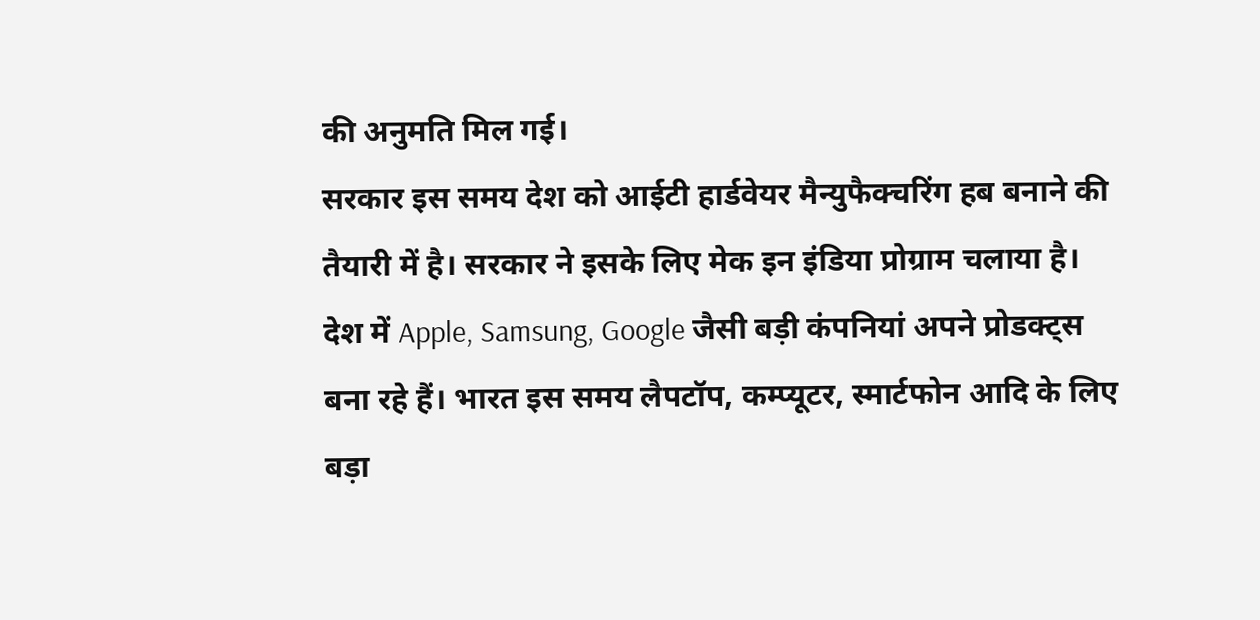की अनुमति मिल गई।
सरकार इस समय देश को आईटी हार्डवेयर मैन्युफैक्चरिंग हब बनाने की तैयारी में है। सरकार ने इसके लिए मेक इन इंडिया प्रोग्राम चलाया है। देश में Apple, Samsung, Google जैसी बड़ी कंपनियां अपने प्रोडक्ट्स बना रहे हैं। भारत इस समय लैपटॉप, कम्प्यूटर, स्मार्टफोन आदि के लिए बड़ा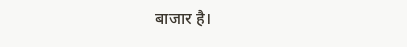बाजार है।